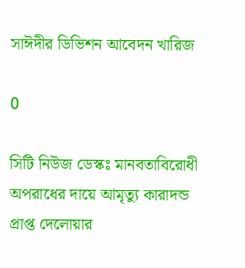সাঈদীর ডিভিশন আবেদন খারিজ

0

সিটি নিউজ ডেস্কঃ মানবতাবিরোধী অপরাধের দায়ে আমৃত্যু কারাদন্ড প্রাপ্ত দেলোয়ার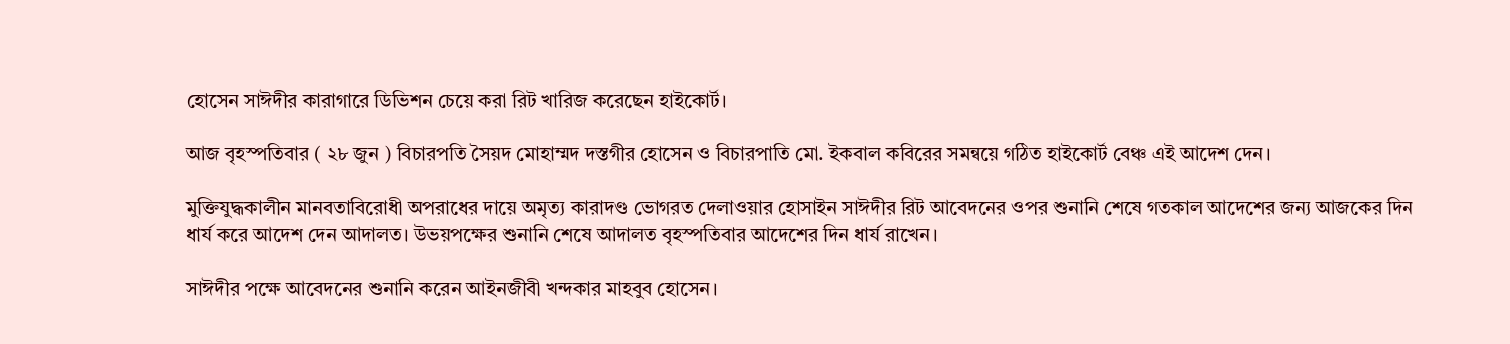হোসেন সাঈদীর কারাগারে ডিভিশন চেয়ে করা রিট খারিজ করেছেন হাইকোর্ট।

আজ বৃহস্পতিবার ( ২৮ জুন ) বিচারপতি সৈয়দ মোহাম্মদ দস্তগীর হোসেন ও বিচারপাতি মো. ইকবাল কবিরের সমন্বয়ে গঠিত হাইকোর্ট বেঞ্চ এই আদেশ দেন।

মুক্তিযুদ্ধকালীন মানবতাবিরোধী অপরাধের দায়ে অমৃত্য কারাদণ্ড ভোগরত দেলাওয়ার হোসাইন সাঈদীর রিট আবেদনের ওপর শুনানি শেষে গতকাল আদেশের জন্য আজকের দিন ধার্য করে আদেশ দেন আদালত। উভয়পক্ষের শুনানি শেষে আদালত বৃহস্পতিবার আদেশের দিন ধার্য রাখেন।

সাঈদীর পক্ষে আবেদনের শুনানি করেন আইনজীবী খন্দকার মাহবুব হোসেন।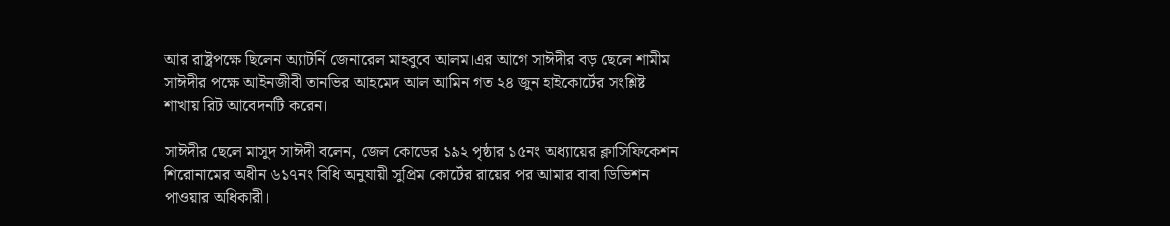আর রাষ্ট্রপক্ষে ছিলেন অ্যাটর্নি জেনারেল মাহবুবে আলম।এর আগে সাঈদীর বড় ছেলে শামীম সাঈদীর পক্ষে আইনজীবী তানভির আহমেদ আল আমিন গত ২৪ জুন হাইকোর্টের সংশ্লিষ্ট শাখায় রিট আবেদনটি করেন।

সাঈদীর ছেলে মাসুদ সাঈদী বলেন, জেল কোডের ১৯২ পৃষ্ঠার ১৫নং অধ্যায়ের ক্লাসিফিকেশন শিরোনামের অধীন ৬১৭নং বিধি অনুযায়ী সুপ্রিম কোর্টের রায়ের পর আমার বাবা ডিভিশন পাওয়ার অধিকারী।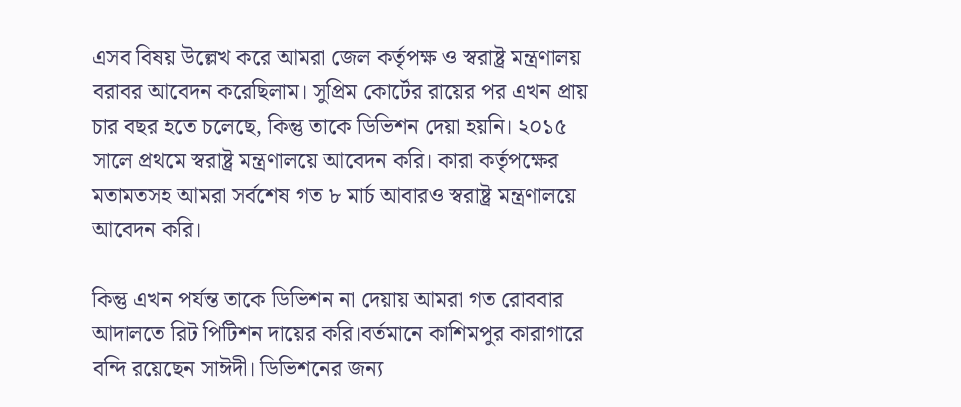এসব বিষয় উল্লেখ করে আমরা জেল কর্তৃপক্ষ ও স্বরাষ্ট্র মন্ত্রণালয় বরাবর আবেদন করেছিলাম। সুপ্রিম কোর্টের রায়ের পর এখন প্রায় চার বছর হতে চলেছে, কিন্তু তাকে ডিভিশন দেয়া হয়নি। ২০১৫ সালে প্রথমে স্বরাষ্ট্র মন্ত্রণালয়ে আবেদন করি। কারা কর্তৃপক্ষের মতামতসহ আমরা সর্বশেষ গত ৮ মার্চ আবারও স্বরাষ্ট্র মন্ত্রণালয়ে আবেদন করি।

কিন্তু এখন পর্যন্ত তাকে ডিভিশন না দেয়ায় আমরা গত রোববার আদালতে রিট পিটিশন দায়ের করি।বর্তমানে কাশিমপুর কারাগারে বন্দি রয়েছেন সাঈদী। ডিভিশনের জন্য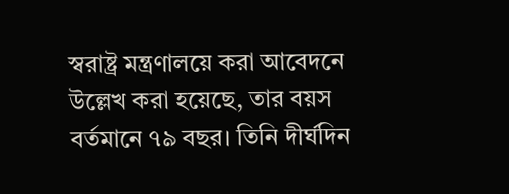স্বরাষ্ট্র মন্ত্রণালয়ে করা আবেদনে উল্লেখ করা হয়েছে, তার বয়স বর্তমানে ৭৯ বছর। তিনি দীর্ঘদিন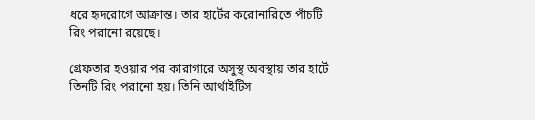ধরে হৃদরোগে আক্রান্ত। তার হার্টের করোনারিতে পাঁচটি রিং পরানো রয়েছে।

গ্রেফতার হওয়ার পর কারাগারে অসুস্থ অবস্থায় তার হার্টে তিনটি রিং পরানো হয়। তিনি আর্থাইটিস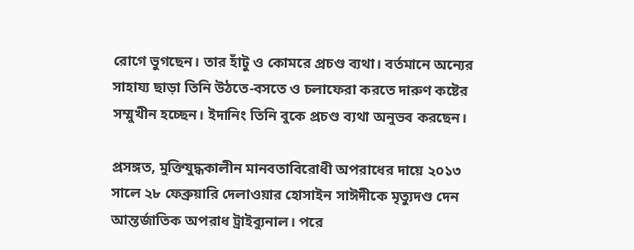রোগে ভুগছেন। তার হাঁটু ও কোমরে প্রচণ্ড ব্যথা। বর্তমানে অন্যের সাহায্য ছাড়া তিনি উঠতে-বসতে ও চলাফেরা করতে দারুণ কষ্টের সম্মুখীন হচ্ছেন। ইদানিং তিনি বুকে প্রচণ্ড ব্যথা অনুভব করছেন।

প্রসঙ্গত, মুক্তিযুদ্ধকালীন মানবতাবিরোধী অপরাধের দায়ে ২০১৩ সালে ২৮ ফেব্রুয়ারি দেলাওয়ার হোসাইন সাঈদীকে মৃত্যুদণ্ড দেন আন্তর্জাতিক অপরাধ ট্রাইব্যুনাল। পরে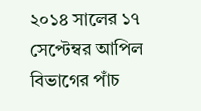২০১৪ সালের ১৭ সেপ্টেম্বর আপিল বিভাগের পাঁচ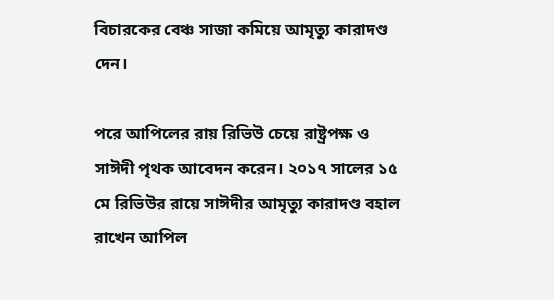বিচারকের বেঞ্চ সাজা কমিয়ে আমৃত্যু কারাদণ্ড দেন।

পরে আপিলের রায় রিভিউ চেয়ে রাষ্ট্রপক্ষ ও সাঈদী পৃথক আবেদন করেন। ২০১৭ সালের ১৫ মে রিভিউর রায়ে সাঈদীর আমৃত্যু কারাদণ্ড বহাল রাখেন আপিল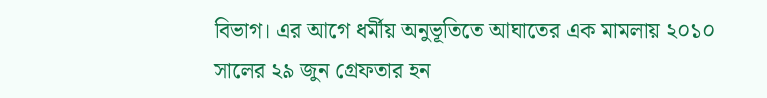বিভাগ। এর আগে ধর্মীয় অনুভূতিতে আঘাতের এক মামলায় ২০১০ সালের ২৯ জুন গ্রেফতার হন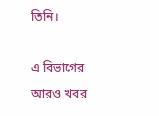তিনি।

এ বিভাগের আরও খবর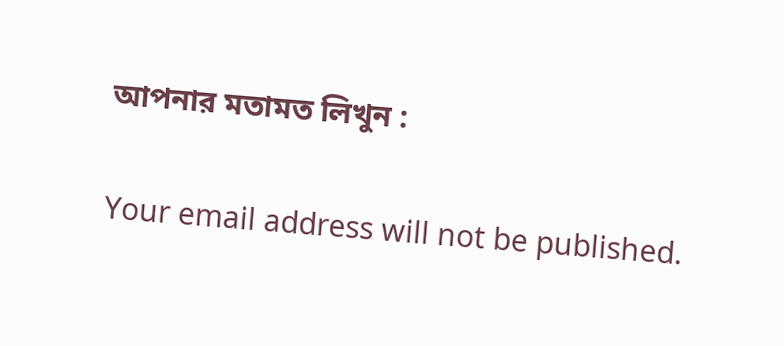আপনার মতামত লিখুন :

Your email address will not be published.